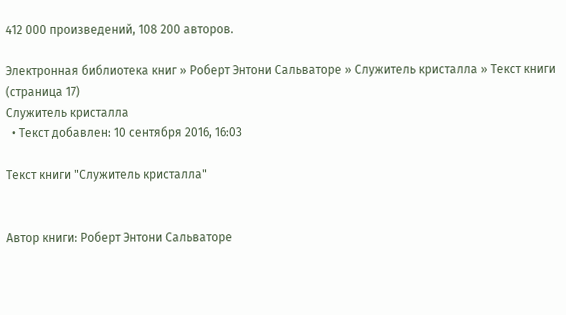412 000 произведений, 108 200 авторов.

Электронная библиотека книг » Роберт Энтони Сальваторе » Служитель кристалла » Текст книги (страница 17)
Служитель кристалла
  • Текст добавлен: 10 сентября 2016, 16:03

Текст книги "Служитель кристалла"


Автор книги: Роберт Энтони Сальваторе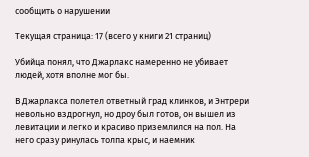сообщить о нарушении

Текущая страница: 17 (всего у книги 21 страниц)

Убийца понял, что Джарлакс намеренно не убивает людей, хотя вполне мог бы.

В Джарлакса полетел ответный град клинков, и Энтрери невольно вздрогнул, но дроу был готов, он вышел из левитации и легко и красиво приземлился на пол. На него сразу ринулась толпа крыс, и наемник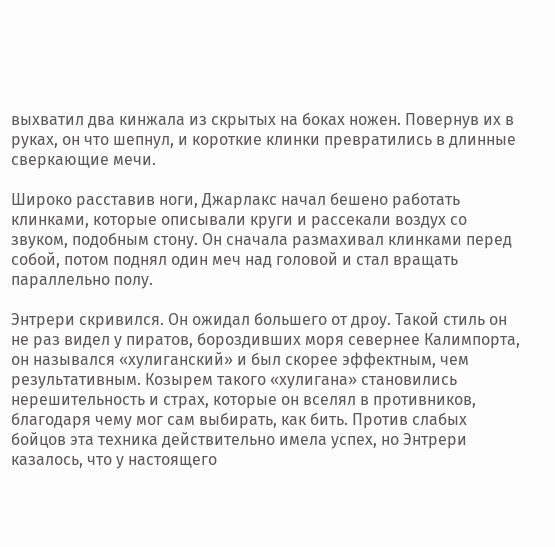выхватил два кинжала из скрытых на боках ножен. Повернув их в руках, он что шепнул, и короткие клинки превратились в длинные сверкающие мечи.

Широко расставив ноги, Джарлакс начал бешено работать клинками, которые описывали круги и рассекали воздух со звуком, подобным стону. Он сначала размахивал клинками перед собой, потом поднял один меч над головой и стал вращать параллельно полу.

Энтрери скривился. Он ожидал большего от дроу. Такой стиль он не раз видел у пиратов, бороздивших моря севернее Калимпорта, он назывался «хулиганский» и был скорее эффектным, чем результативным. Козырем такого «хулигана» становились нерешительность и страх, которые он вселял в противников, благодаря чему мог сам выбирать, как бить. Против слабых бойцов эта техника действительно имела успех, но Энтрери казалось, что у настоящего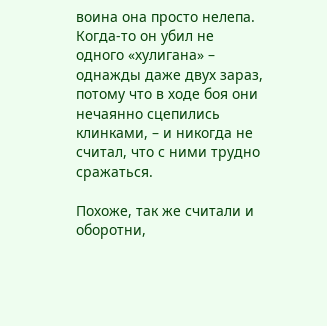воина она просто нелепа. Когда-то он убил не одного «хулигана» – однажды даже двух зараз, потому что в ходе боя они нечаянно сцепились клинками, – и никогда не считал, что с ними трудно сражаться.

Похоже, так же считали и оборотни,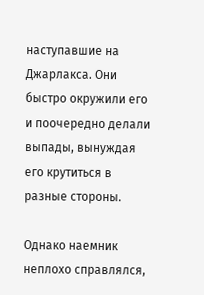наступавшие на Джарлакса. Они быстро окружили его и поочередно делали выпады, вынуждая его крутиться в разные стороны.

Однако наемник неплохо справлялся,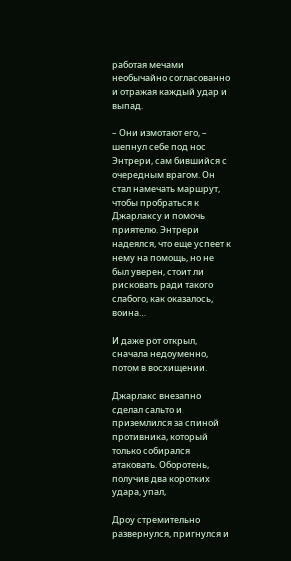работая мечами необычайно согласованно и отражая каждый удар и выпад.

– Они измотают его, – шепнул себе под нос Энтрери, сам бившийся с очередным врагом. Он стал намечать маршрут, чтобы пробраться к Джарлаксу и помочь приятелю. Энтрери надеялся, что еще успеет к нему на помощь, но не был уверен, стоит ли рисковать ради такого слабого, как оказалось, воина…

И даже рот открыл, сначала недоуменно, потом в восхищении.

Джарлакс внезапно сделал сальто и приземлился за спиной противника, который только собирался атаковать. Оборотень, получив два коротких удара, упал,

Дроу стремительно развернулся, пригнулся и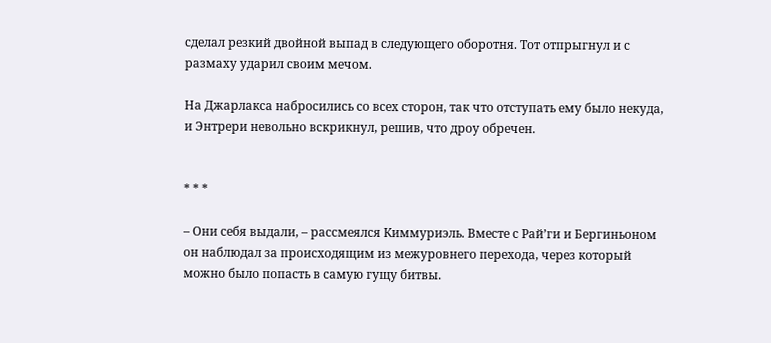сделал резкий двойной выпад в следующего оборотня. Тот отпрыгнул и с размаху ударил своим мечом.

На Джарлакса набросились со всех сторон, так что отступать ему было некуда, и Энтрери невольно вскрикнул, решив, что дроу обречен.


* * *

– Они себя выдали, – рассмеялся Киммуриэль. Вместе с Рай’ги и Бергиньоном он наблюдал за происходящим из межуровнего перехода, через который можно было попасть в самую гущу битвы.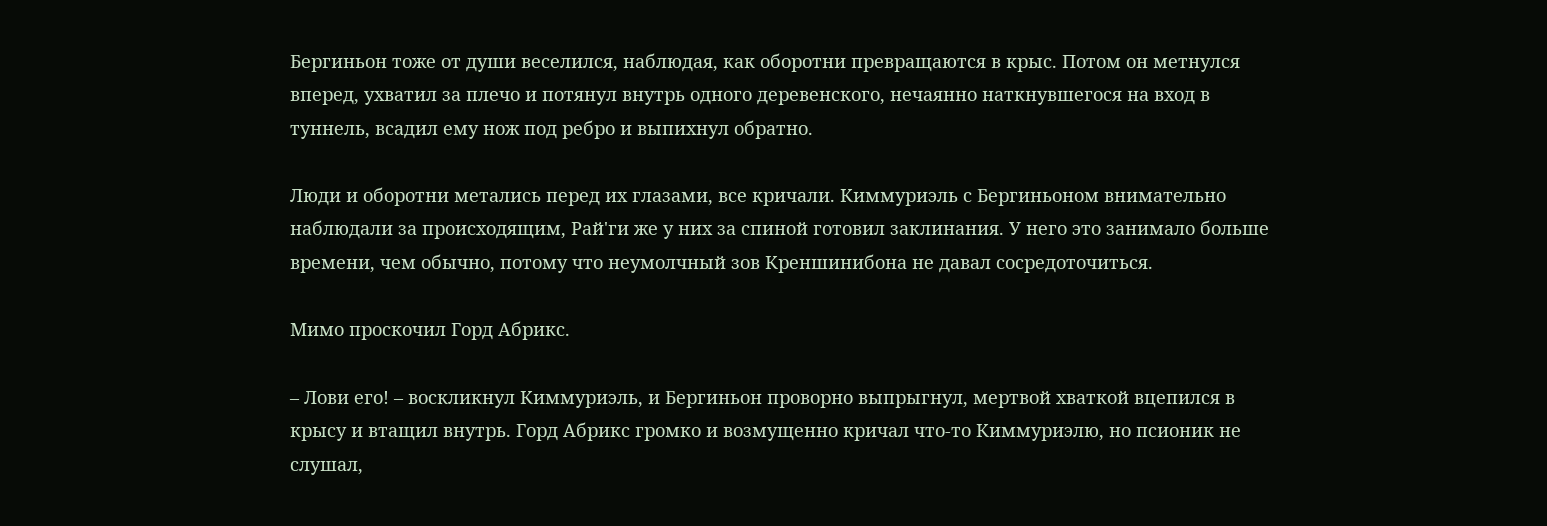Бергиньон тоже от души веселился, наблюдая, как оборотни превращаются в крыс. Потом он метнулся вперед, ухватил за плечо и потянул внутрь одного деревенского, нечаянно наткнувшегося на вход в туннель, всадил ему нож под ребро и выпихнул обратно.

Люди и оборотни метались перед их глазами, все кричали. Киммуриэль с Бергиньоном внимательно наблюдали за происходящим, Рай'ги же у них за спиной готовил заклинания. У него это занимало больше времени, чем обычно, потому что неумолчный зов Креншинибона не давал сосредоточиться.

Мимо проскочил Горд Абрикс.

– Лови его! – воскликнул Киммуриэль, и Бергиньон проворно выпрыгнул, мертвой хваткой вцепился в крысу и втащил внутрь. Горд Абрикс громко и возмущенно кричал что-то Киммуриэлю, но псионик не слушал,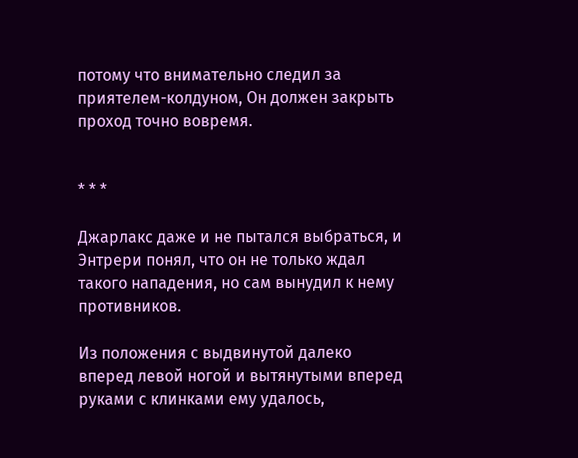потому что внимательно следил за приятелем-колдуном, Он должен закрыть проход точно вовремя.


* * *

Джарлакс даже и не пытался выбраться, и Энтрери понял, что он не только ждал такого нападения, но сам вынудил к нему противников.

Из положения с выдвинутой далеко вперед левой ногой и вытянутыми вперед руками с клинками ему удалось,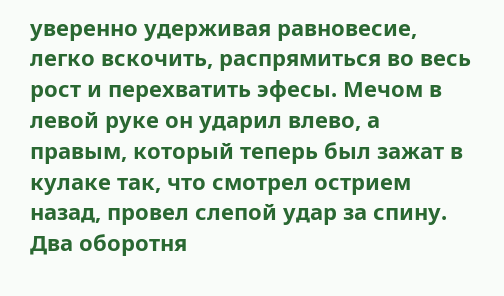уверенно удерживая равновесие, легко вскочить, распрямиться во весь рост и перехватить эфесы. Мечом в левой руке он ударил влево, а правым, который теперь был зажат в кулаке так, что смотрел острием назад, провел слепой удар за спину. Два оборотня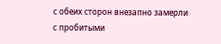с обеих сторон внезапно замерли с пробитыми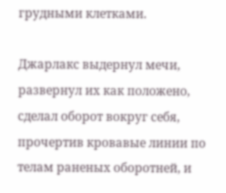грудными клетками.

Джарлакс выдернул мечи, развернул их как положено, сделал оборот вокруг себя, прочертив кровавые линии по телам раненых оборотней, и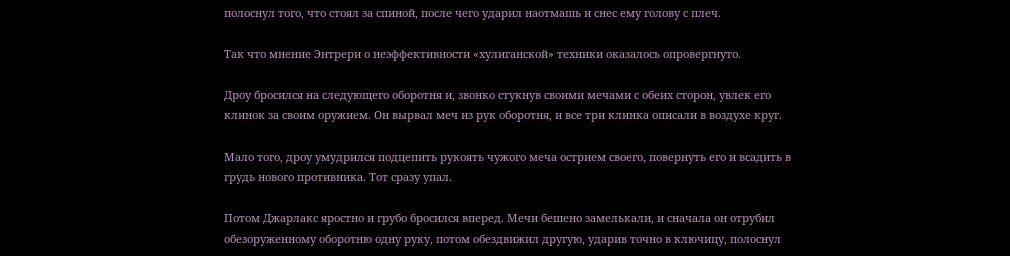полоснул того, что стоял за спиной, после чего ударил наотмашь и снес ему голову с плеч.

Так что мнение Энтрери о неэффективности «хулиганской» техники оказалось опровергнуто.

Дроу бросился на следующего оборотня и, звонко стукнув своими мечами с обеих сторон, увлек его клинок за своим оружием. Он вырвал меч из рук оборотня, и все три клинка описали в воздухе круг.

Мало того, дроу умудрился подцепить рукоять чужого меча острием своего, повернуть его и всадить в грудь нового противника. Тот сразу упал.

Потом Джарлакс яростно и грубо бросился вперед. Мечи бешено замелькали, и сначала он отрубил обезоруженному оборотню одну руку, потом обездвижил другую, ударив точно в ключицу, полоснул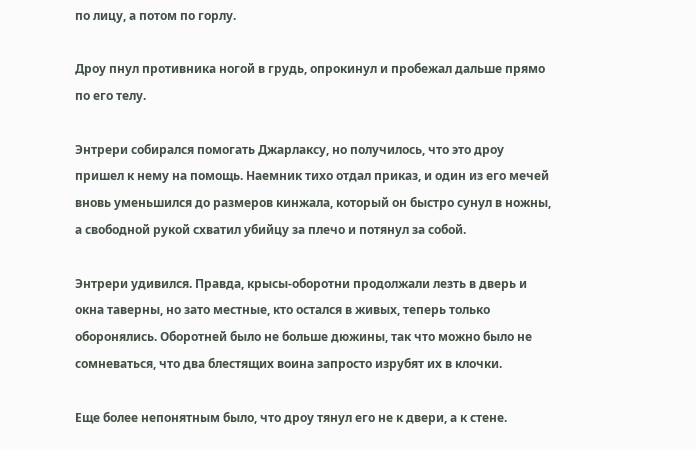по лицу, а потом по горлу.

Дроу пнул противника ногой в грудь, опрокинул и пробежал дальше прямо по его телу.

Энтрери собирался помогать Джарлаксу, но получилось, что это дроу пришел к нему на помощь. Наемник тихо отдал приказ, и один из его мечей вновь уменьшился до размеров кинжала, который он быстро сунул в ножны, а свободной рукой схватил убийцу за плечо и потянул за собой.

Энтрери удивился. Правда, крысы-оборотни продолжали лезть в дверь и окна таверны, но зато местные, кто остался в живых, теперь только оборонялись. Оборотней было не больше дюжины, так что можно было не сомневаться, что два блестящих воина запросто изрубят их в клочки.

Еще более непонятным было, что дроу тянул его не к двери, а к стене.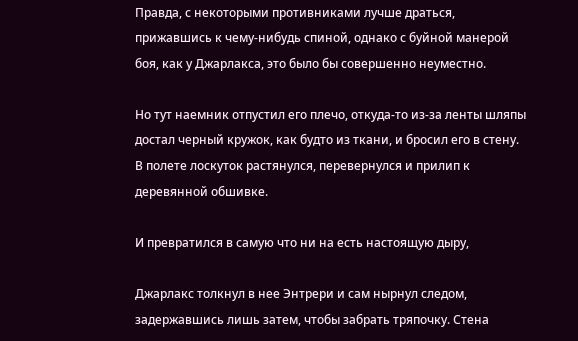Правда, с некоторыми противниками лучше драться, прижавшись к чему-нибудь спиной, однако с буйной манерой боя, как у Джарлакса, это было бы совершенно неуместно.

Но тут наемник отпустил его плечо, откуда-то из-за ленты шляпы достал черный кружок, как будто из ткани, и бросил его в стену. В полете лоскуток растянулся, перевернулся и прилип к деревянной обшивке.

И превратился в самую что ни на есть настоящую дыру,

Джарлакс толкнул в нее Энтрери и сам нырнул следом, задержавшись лишь затем, чтобы забрать тряпочку. Стена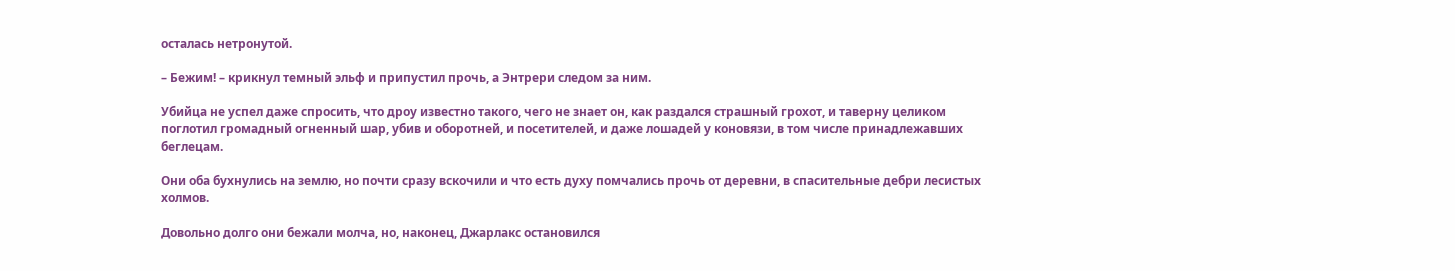осталась нетронутой.

– Бежим! – крикнул темный эльф и припустил прочь, а Энтрери следом за ним.

Убийца не успел даже спросить, что дроу известно такого, чего не знает он, как раздался страшный грохот, и таверну целиком поглотил громадный огненный шар, убив и оборотней, и посетителей, и даже лошадей у коновязи, в том числе принадлежавших беглецам.

Они оба бухнулись на землю, но почти сразу вскочили и что есть духу помчались прочь от деревни, в спасительные дебри лесистых холмов.

Довольно долго они бежали молча, но, наконец, Джарлакс остановился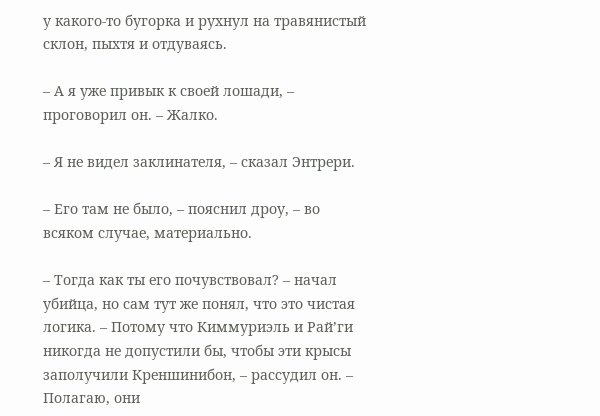у какого-то бугорка и рухнул на травянистый склон, пыхтя и отдуваясь.

– А я уже привык к своей лошади, – проговорил он. – Жалко.

– Я не видел заклинателя, – сказал Энтрери.

– Его там не было, – пояснил дроу, – во всяком случае, материально.

– Тогда как ты его почувствовал? – начал убийца, но сам тут же понял, что это чистая логика. – Потому что Киммуриэль и Рай’ги никогда не допустили бы, чтобы эти крысы заполучили Креншинибон, – рассудил он. – Полагаю, они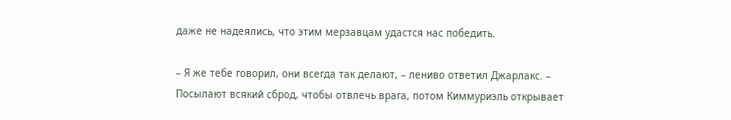даже не надеялись, что этим мерзавцам удастся нас победить.

– Я же тебе говорил, они всегда так делают, – лениво ответил Джарлакс. – Посылают всякий сброд, чтобы отвлечь врага, потом Киммуриэль открывает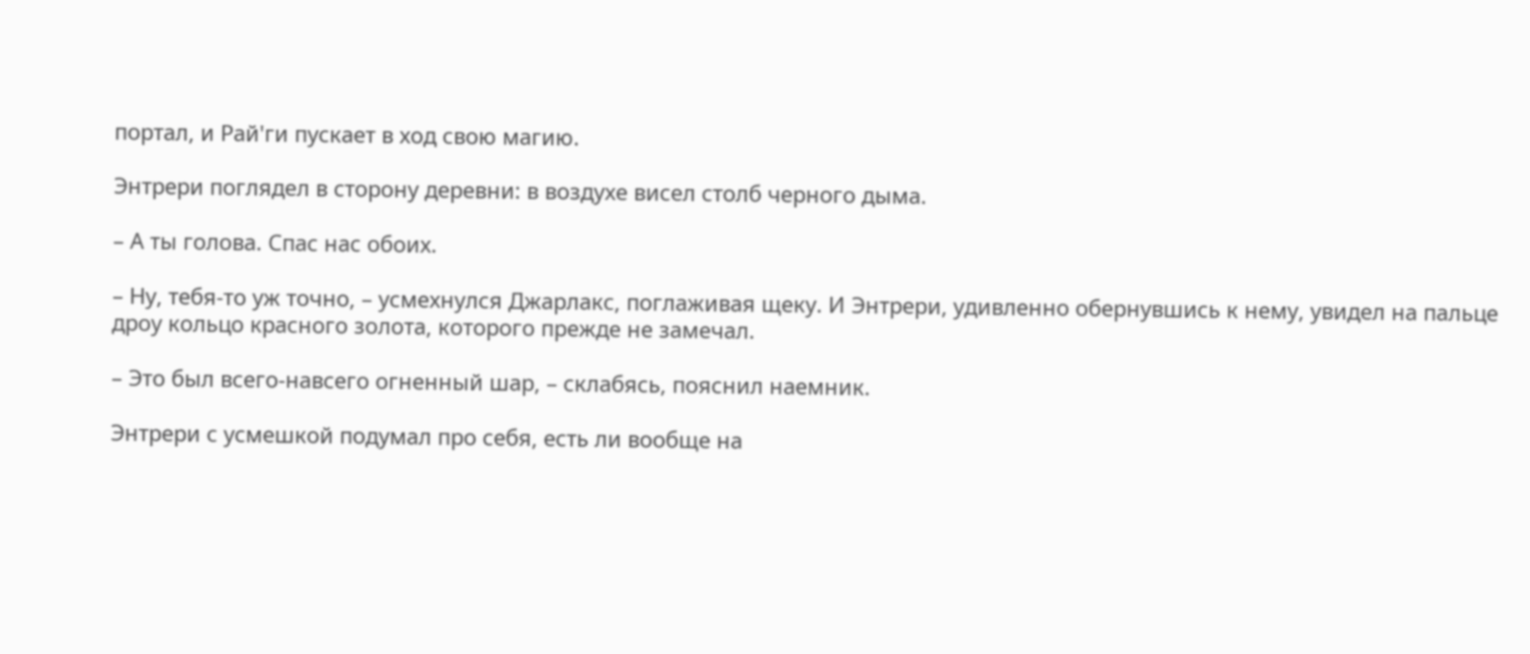портал, и Рай'ги пускает в ход свою магию.

Энтрери поглядел в сторону деревни: в воздухе висел столб черного дыма.

– А ты голова. Спас нас обоих.

– Ну, тебя-то уж точно, – усмехнулся Джарлакс, поглаживая щеку. И Энтрери, удивленно обернувшись к нему, увидел на пальце дроу кольцо красного золота, которого прежде не замечал.

– Это был всего-навсего огненный шар, – склабясь, пояснил наемник.

Энтрери с усмешкой подумал про себя, есть ли вообще на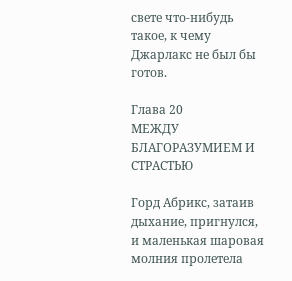свете что-нибудь такое, к чему Джарлакс не был бы готов.

Глава 20
МЕЖДУ БЛАГОРАЗУМИЕМ И СТРАСТЬЮ

Горд Абрикс, затаив дыхание, пригнулся, и маленькая шаровая молния пролетела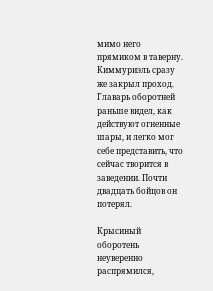мимо него прямиком в таверну. Киммуриэль сразу же закрыл проход. Главарь оборотней раньше видел, как действуют огненные шары, и легко мог себе представить, что сейчас творится в заведении. Почти двадцать бойцов он потерял.

Крысиный оборотень неуверенно распрямился,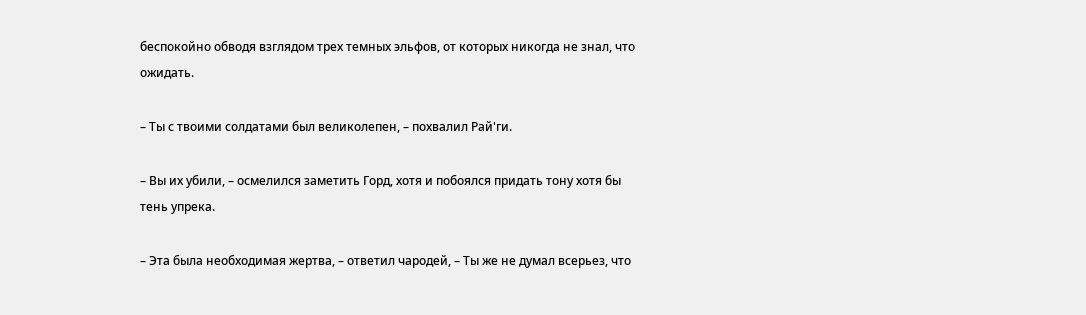беспокойно обводя взглядом трех темных эльфов, от которых никогда не знал, что ожидать.

– Ты с твоими солдатами был великолепен, – похвалил Рай'ги.

– Вы их убили, – осмелился заметить Горд, хотя и побоялся придать тону хотя бы тень упрека.

– Эта была необходимая жертва, – ответил чародей, – Ты же не думал всерьез, что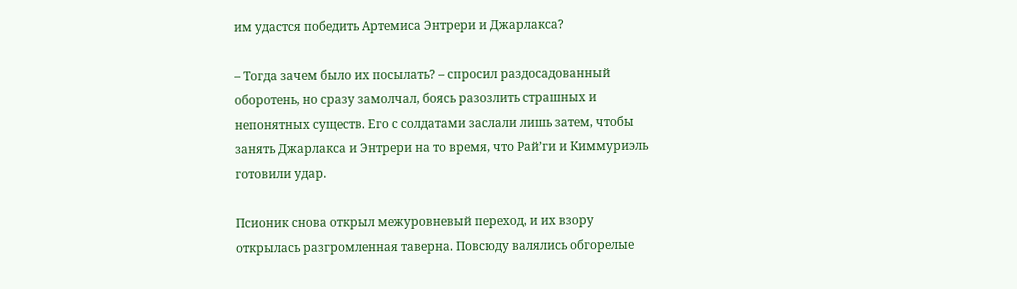им удастся победить Артемиса Энтрери и Джарлакса?

– Тогда зачем было их посылать? – спросил раздосадованный оборотень, но сразу замолчал, боясь разозлить страшных и непонятных существ. Его с солдатами заслали лишь затем, чтобы занять Джарлакса и Энтрери на то время, что Рай’ги и Киммуриэль готовили удар.

Псионик снова открыл межуровневый переход, и их взору открылась разгромленная таверна. Повсюду валялись обгорелые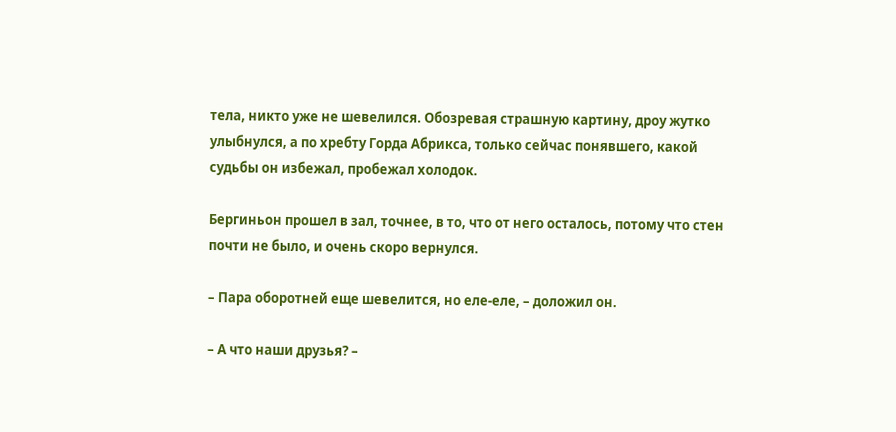тела, никто уже не шевелился. Обозревая страшную картину, дроу жутко улыбнулся, а по хребту Горда Абрикса, только сейчас понявшего, какой судьбы он избежал, пробежал холодок.

Бергиньон прошел в зал, точнее, в то, что от него осталось, потому что стен почти не было, и очень скоро вернулся.

– Пара оборотней еще шевелится, но еле-еле, – доложил он.

– А что наши друзья? –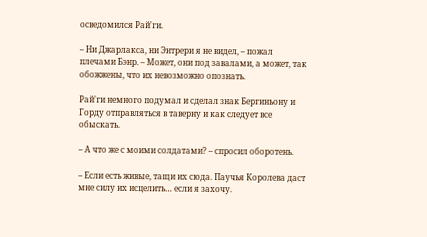осведомился Рай'ги.

– Ни Джарлакса, ни Энтрери я не видел, – пожал плечами Бэнр. – Может, они под завалами, а может, так обожжены, что их невозможно опознать.

Рай'ги немного подумал и сделал знак Бергиньону и Горду отправляться в таверну и как следует все обыскать.

– А что же с моими солдатами? – спросил оборотень.

– Если есть живые, тащи их сюда. Паучья Королева даст мне силу их исцелить… если я захочу.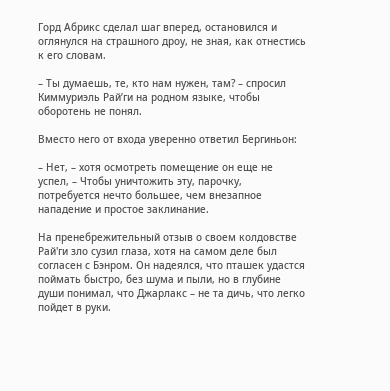Горд Абрикс сделал шаг вперед, остановился и оглянулся на страшного дроу, не зная, как отнестись к его словам.

– Ты думаешь, те, кто нам нужен, там? – спросил Киммуриэль Рай’ги на родном языке, чтобы оборотень не понял.

Вместо него от входа уверенно ответил Бергиньон:

– Нет, – хотя осмотреть помещение он еще не успел, – Чтобы уничтожить эту, парочку, потребуется нечто большее, чем внезапное нападение и простое заклинание.

На пренебрежительный отзыв о своем колдовстве Рай'ги зло сузил глаза, хотя на самом деле был согласен с Бэнром. Он надеялся, что пташек удастся поймать быстро, без шума и пыли, но в глубине души понимал, что Джарлакс – не та дичь, что легко пойдет в руки.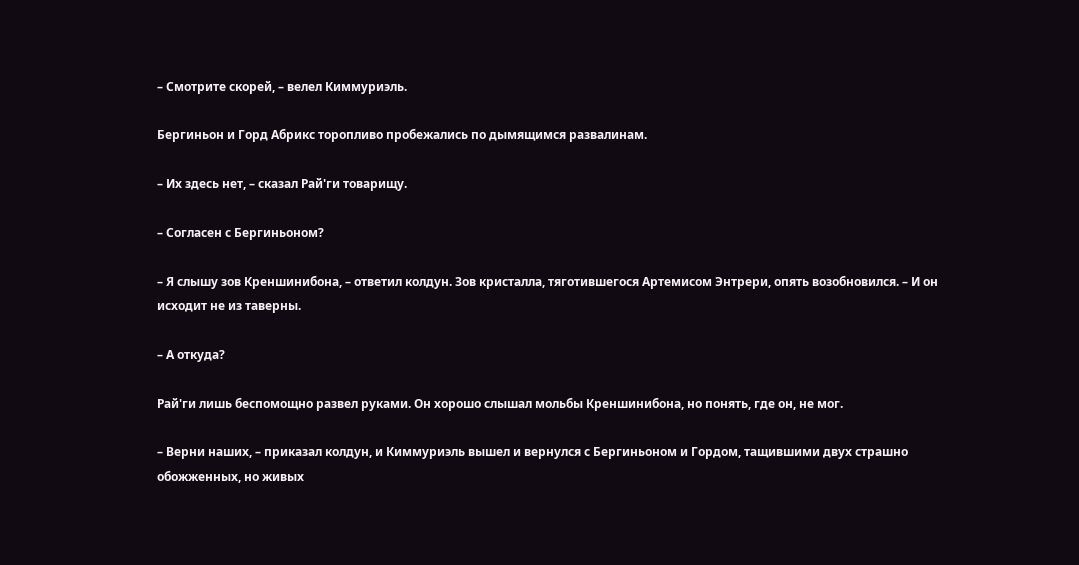– Смотрите скорей, – велел Киммуриэль.

Бергиньон и Горд Абрикс торопливо пробежались по дымящимся развалинам.

– Их здесь нет, – сказал Рай'ги товарищу.

– Согласен с Бергиньоном?

– Я слышу зов Креншинибона, – ответил колдун. Зов кристалла, тяготившегося Артемисом Энтрери, опять возобновился. – И он исходит не из таверны.

– А откуда?

Рай'ги лишь беспомощно развел руками. Он хорошо слышал мольбы Креншинибона, но понять, где он, не мог.

– Верни наших, – приказал колдун, и Киммуриэль вышел и вернулся с Бергиньоном и Гордом, тащившими двух страшно обожженных, но живых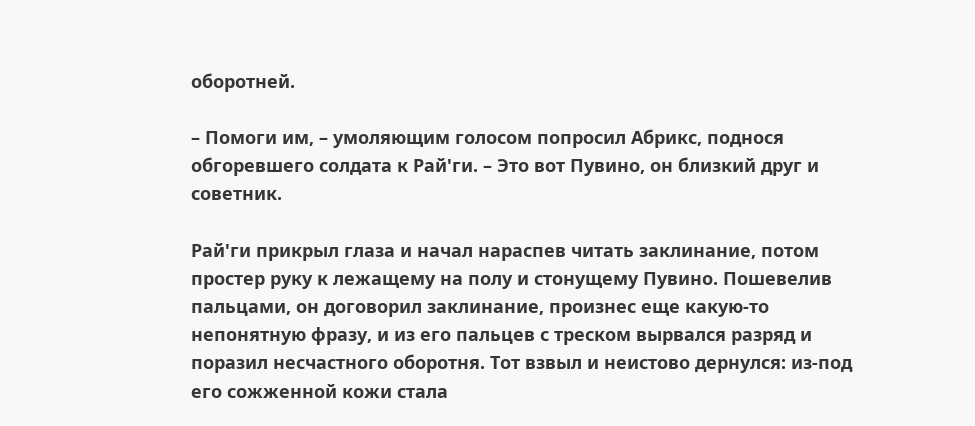оборотней.

– Помоги им, – умоляющим голосом попросил Абрикс, поднося обгоревшего солдата к Рай'ги. – Это вот Пувино, он близкий друг и советник.

Рай'ги прикрыл глаза и начал нараспев читать заклинание, потом простер руку к лежащему на полу и стонущему Пувино. Пошевелив пальцами, он договорил заклинание, произнес еще какую-то непонятную фразу, и из его пальцев с треском вырвался разряд и поразил несчастного оборотня. Тот взвыл и неистово дернулся: из-под его сожженной кожи стала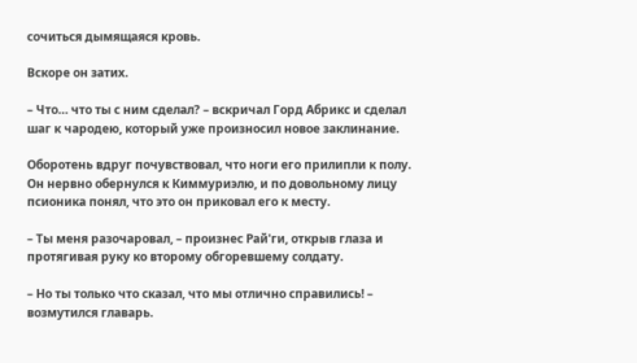сочиться дымящаяся кровь.

Вскоре он затих.

– Что… что ты с ним сделал? – вскричал Горд Абрикс и сделал шаг к чародею, который уже произносил новое заклинание.

Оборотень вдруг почувствовал, что ноги его прилипли к полу. Он нервно обернулся к Киммуриэлю, и по довольному лицу псионика понял, что это он приковал его к месту.

– Ты меня разочаровал, – произнес Рай'ги, открыв глаза и протягивая руку ко второму обгоревшему солдату.

– Но ты только что сказал, что мы отлично справились! – возмутился главарь.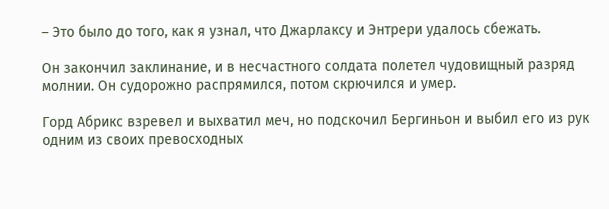– Это было до того, как я узнал, что Джарлаксу и Энтрери удалось сбежать.

Он закончил заклинание, и в несчастного солдата полетел чудовищный разряд молнии. Он судорожно распрямился, потом скрючился и умер.

Горд Абрикс взревел и выхватил меч, но подскочил Бергиньон и выбил его из рук одним из своих превосходных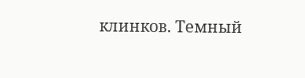клинков. Темный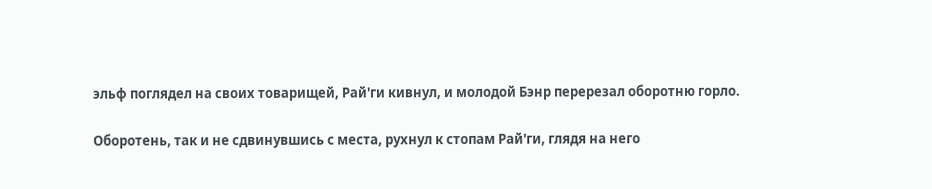эльф поглядел на своих товарищей, Рай'ги кивнул, и молодой Бэнр перерезал оборотню горло.

Оборотень, так и не сдвинувшись с места, рухнул к стопам Рай'ги, глядя на него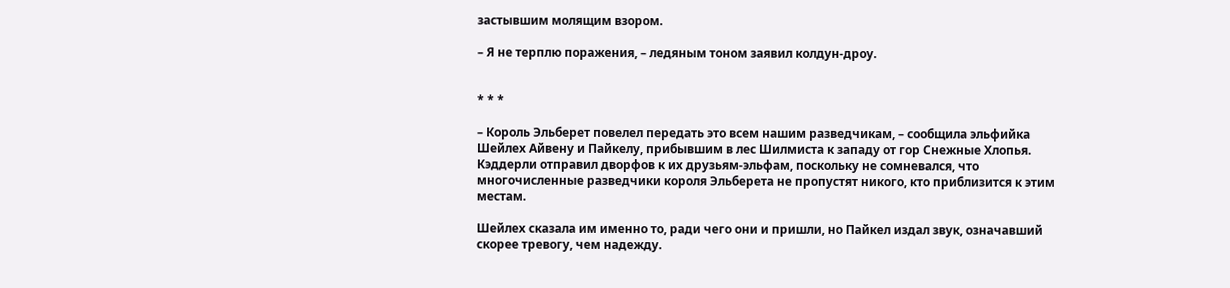застывшим молящим взором.

– Я не терплю поражения, – ледяным тоном заявил колдун-дроу.


* * *

– Король Эльберет повелел передать это всем нашим разведчикам, – сообщила эльфийка Шейлех Айвену и Пайкелу, прибывшим в лес Шилмиста к западу от гор Снежные Хлопья. Кэддерли отправил дворфов к их друзьям-эльфам, поскольку не сомневался, что многочисленные разведчики короля Эльберета не пропустят никого, кто приблизится к этим местам.

Шейлех сказала им именно то, ради чего они и пришли, но Пайкел издал звук, означавший скорее тревогу, чем надежду.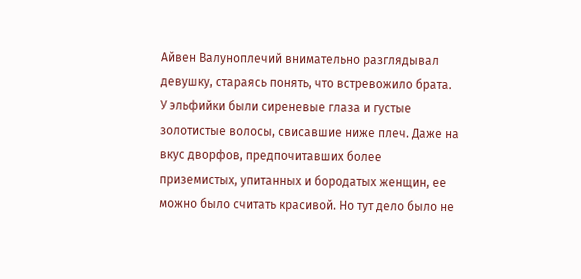Айвен Валуноплечий внимательно разглядывал девушку, стараясь понять, что встревожило брата. У эльфийки были сиреневые глаза и густые золотистые волосы, свисавшие ниже плеч. Даже на вкус дворфов, предпочитавших более приземистых, упитанных и бородатых женщин, ее можно было считать красивой. Но тут дело было не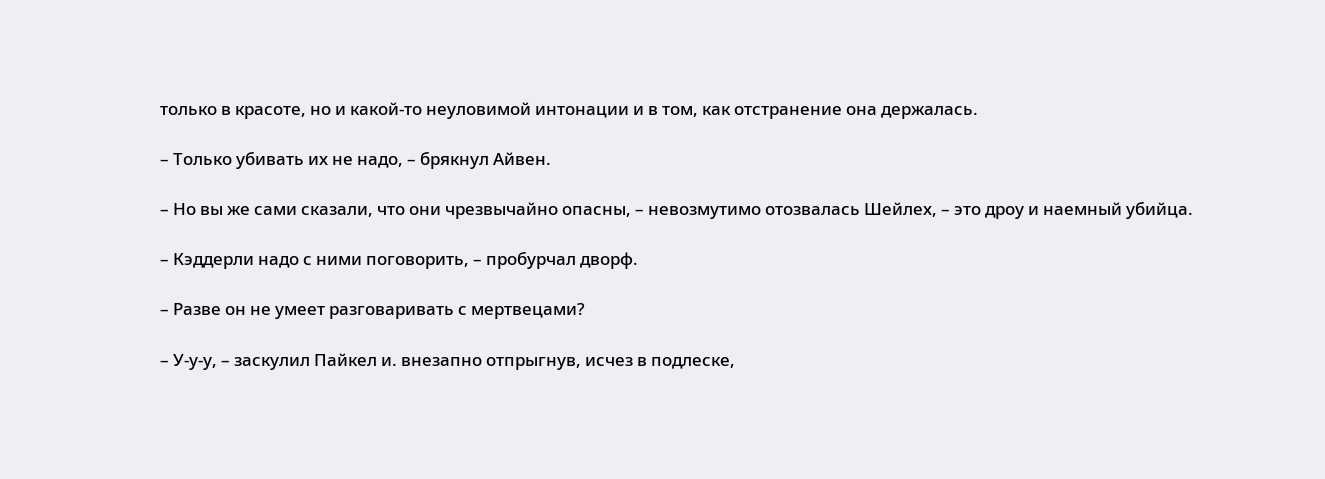только в красоте, но и какой-то неуловимой интонации и в том, как отстранение она держалась.

– Только убивать их не надо, – брякнул Айвен.

– Но вы же сами сказали, что они чрезвычайно опасны, – невозмутимо отозвалась Шейлех, – это дроу и наемный убийца.

– Кэддерли надо с ними поговорить, – пробурчал дворф.

– Разве он не умеет разговаривать с мертвецами?

– У-у-у, – заскулил Пайкел и. внезапно отпрыгнув, исчез в подлеске,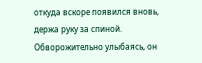откуда вскоре появился вновь, держа руку за спиной. Обворожительно улыбаясь, он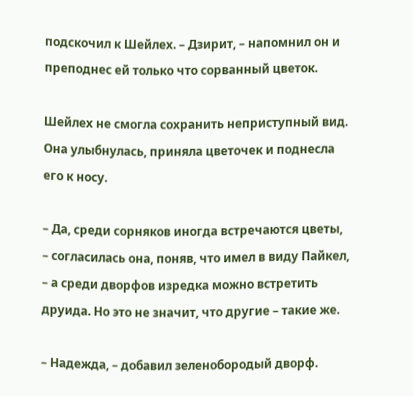подскочил к Шейлех. – Дзирит, – напомнил он и преподнес ей только что сорванный цветок.

Шейлех не смогла сохранить неприступный вид. Она улыбнулась, приняла цветочек и поднесла его к носу.

– Да, среди сорняков иногда встречаются цветы, – согласилась она, поняв, что имел в виду Пайкел, – а среди дворфов изредка можно встретить друида. Но это не значит, что другие – такие же.

– Надежда, – добавил зеленобородый дворф.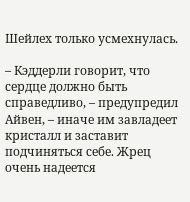Шейлех только усмехнулась.

– Кэддерли говорит, что сердце должно быть справедливо, – предупредил Айвен, – иначе им завладеет кристалл и заставит подчиняться себе. Жрец очень надеется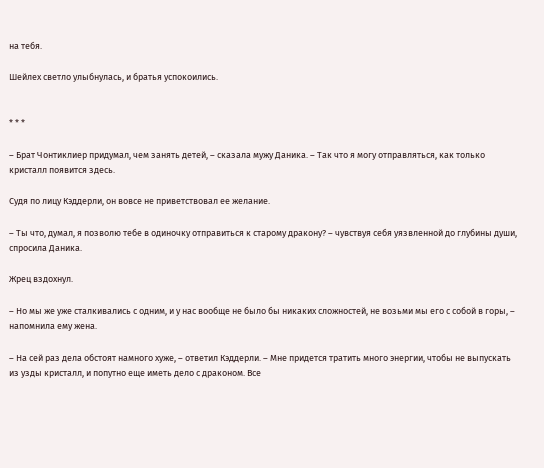на тебя.

Шейлех светло улыбнулась, и братья успокоились.


* * *

– Брат Чонтиклиер придумал, чем занять детей, – сказала мужу Даника. – Так что я могу отправляться, как только кристалл появится здесь.

Судя по лицу Кэддерли, он вовсе не приветствовал ее желание.

– Ты что, думал, я позволю тебе в одиночку отправиться к старому дракону? – чувствуя себя уязвленной до глубины души, спросила Даника.

Жрец вздохнул.

– Но мы же уже сталкивались с одним, и у нас вообще не было бы никаких сложностей, не возьми мы его с собой в горы, – напомнила ему жена.

– На сей раз дела обстоят намного хуже, – ответил Кэддерли. – Мне придется тратить много энергии, чтобы не выпускать из узды кристалл, и попутно еще иметь дело с драконом. Все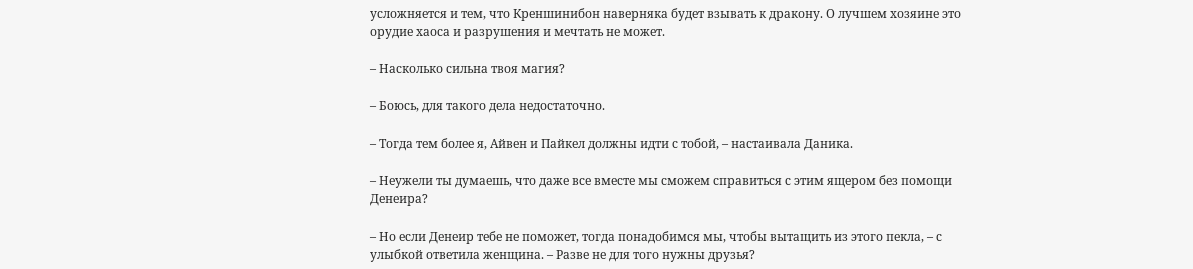усложняется и тем, что Креншинибон наверняка будет взывать к дракону. О лучшем хозяине это орудие хаоса и разрушения и мечтать не может.

– Насколько сильна твоя магия?

– Боюсь, для такого дела недостаточно.

– Тогда тем более я, Айвен и Пайкел должны идти с тобой, – настаивала Даника.

– Неужели ты думаешь, что даже все вместе мы сможем справиться с этим ящером без помощи Денеира?

– Но если Денеир тебе не поможет, тогда понадобимся мы, чтобы вытащить из этого пекла, – с улыбкой ответила женщина. – Разве не для того нужны друзья?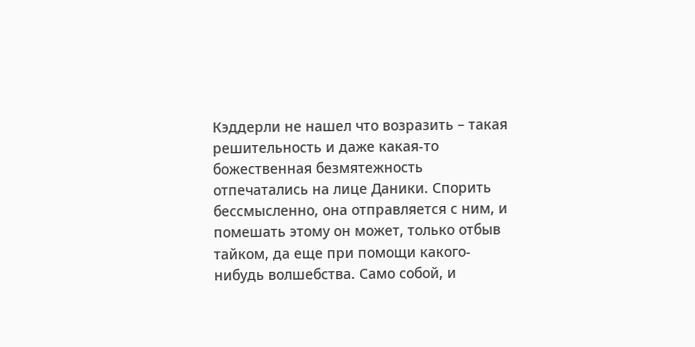Кэддерли не нашел что возразить – такая решительность и даже какая-то божественная безмятежность отпечатались на лице Даники. Спорить бессмысленно, она отправляется с ним, и помешать этому он может, только отбыв тайком, да еще при помощи какого-нибудь волшебства. Само собой, и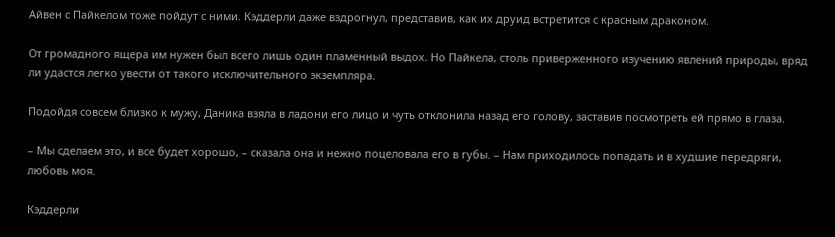Айвен с Пайкелом тоже пойдут с ними. Кэддерли даже вздрогнул, представив, как их друид встретится с красным драконом.

От громадного ящера им нужен был всего лишь один пламенный выдох. Но Пайкела, столь приверженного изучению явлений природы, вряд ли удастся легко увести от такого исключительного экземпляра.

Подойдя совсем близко к мужу, Даника взяла в ладони его лицо и чуть отклонила назад его голову, заставив посмотреть ей прямо в глаза.

– Мы сделаем это, и все будет хорошо, – сказала она и нежно поцеловала его в губы. – Нам приходилось попадать и в худшие передряги, любовь моя.

Кэддерли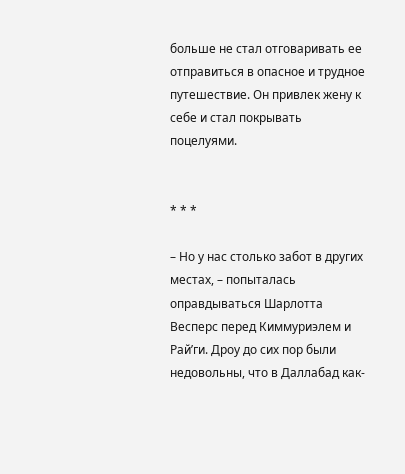больше не стал отговаривать ее отправиться в опасное и трудное путешествие. Он привлек жену к себе и стал покрывать поцелуями.


* * *

– Но у нас столько забот в других местах, – попыталась оправдываться Шарлотта Весперс перед Киммуриэлем и Рай’ги. Дроу до сих пор были недовольны, что в Даллабад как-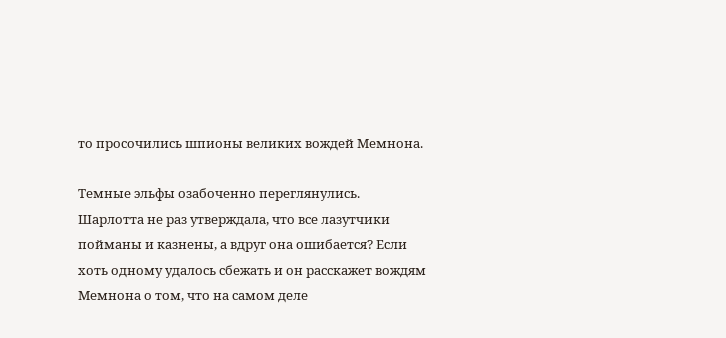то просочились шпионы великих вождей Мемнона.

Темные эльфы озабоченно переглянулись. Шарлотта не раз утверждала, что все лазутчики пойманы и казнены, а вдруг она ошибается? Если хоть одному удалось сбежать и он расскажет вождям Мемнона о том, что на самом деле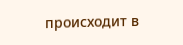происходит в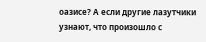оазисе? А если другие лазутчики узнают, что произошло с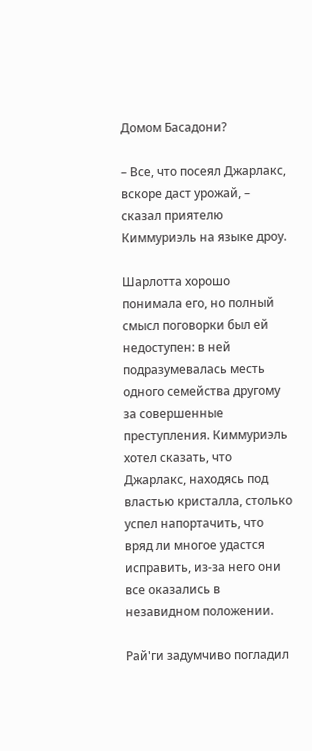Домом Басадони?

– Все, что посеял Джарлакс, вскоре даст урожай, – сказал приятелю Киммуриэль на языке дроу.

Шарлотта хорошо понимала его, но полный смысл поговорки был ей недоступен: в ней подразумевалась месть одного семейства другому за совершенные преступления. Киммуриэль хотел сказать, что Джарлакс, находясь под властью кристалла, столько успел напортачить, что вряд ли многое удастся исправить, из-за него они все оказались в незавидном положении.

Рай'ги задумчиво погладил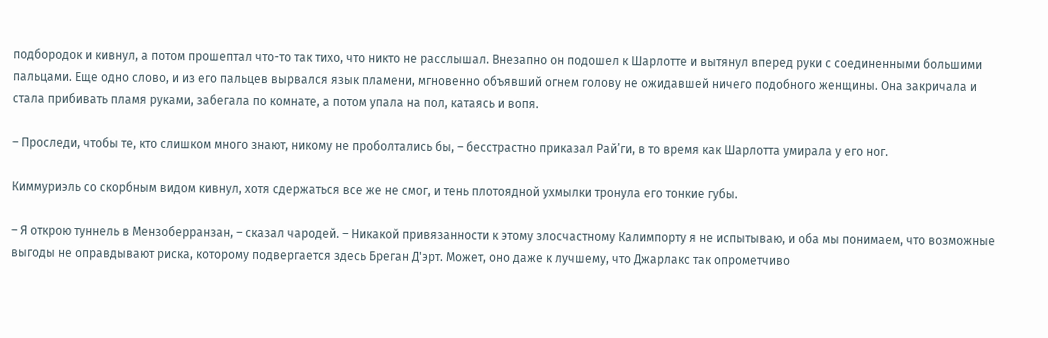подбородок и кивнул, а потом прошептал что-то так тихо, что никто не расслышал. Внезапно он подошел к Шарлотте и вытянул вперед руки с соединенными большими пальцами. Еще одно слово, и из его пальцев вырвался язык пламени, мгновенно объявший огнем голову не ожидавшей ничего подобного женщины. Она закричала и стала прибивать пламя руками, забегала по комнате, а потом упала на пол, катаясь и вопя.

– Проследи, чтобы те, кто слишком много знают, никому не проболтались бы, – бесстрастно приказал Рай’ги, в то время как Шарлотта умирала у его ног.

Киммуриэль со скорбным видом кивнул, хотя сдержаться все же не смог, и тень плотоядной ухмылки тронула его тонкие губы.

– Я открою туннель в Мензоберранзан, – сказал чародей. – Никакой привязанности к этому злосчастному Калимпорту я не испытываю, и оба мы понимаем, что возможные выгоды не оправдывают риска, которому подвергается здесь Бреган Д'эрт. Может, оно даже к лучшему, что Джарлакс так опрометчиво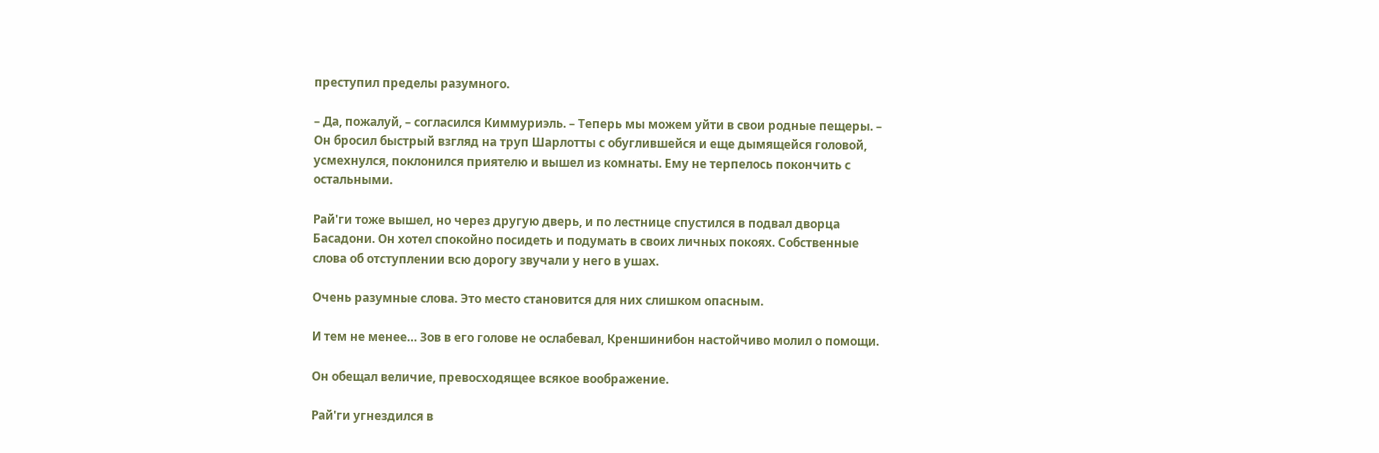преступил пределы разумного.

– Да, пожалуй, – согласился Киммуриэль. – Теперь мы можем уйти в свои родные пещеры. – Он бросил быстрый взгляд на труп Шарлотты с обуглившейся и еще дымящейся головой, усмехнулся, поклонился приятелю и вышел из комнаты. Ему не терпелось покончить с остальными.

Рай'ги тоже вышел, но через другую дверь, и по лестнице спустился в подвал дворца Басадони. Он хотел спокойно посидеть и подумать в своих личных покоях. Собственные слова об отступлении всю дорогу звучали у него в ушах.

Очень разумные слова. Это место становится для них слишком опасным.

И тем не менее… Зов в его голове не ослабевал, Креншинибон настойчиво молил о помощи.

Он обещал величие, превосходящее всякое воображение.

Рай'ги угнездился в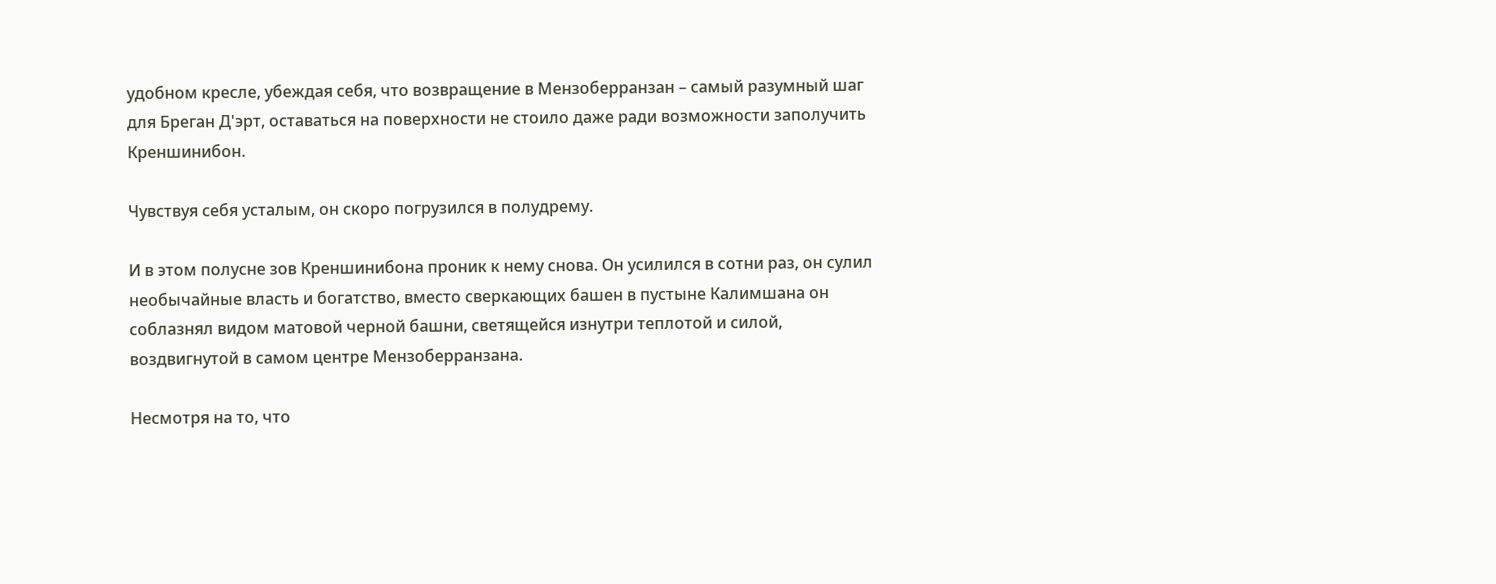удобном кресле, убеждая себя, что возвращение в Мензоберранзан – самый разумный шаг для Бреган Д'эрт, оставаться на поверхности не стоило даже ради возможности заполучить Креншинибон.

Чувствуя себя усталым, он скоро погрузился в полудрему.

И в этом полусне зов Креншинибона проник к нему снова. Он усилился в сотни раз, он сулил необычайные власть и богатство, вместо сверкающих башен в пустыне Калимшана он соблазнял видом матовой черной башни, светящейся изнутри теплотой и силой, воздвигнутой в самом центре Мензоберранзана.

Несмотря на то, что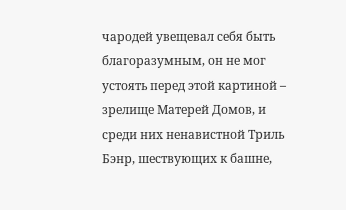чародей увещевал себя быть благоразумным, он не мог устоять перед этой картиной – зрелище Матерей Домов, и среди них ненавистной Триль Бэнр, шествующих к башне,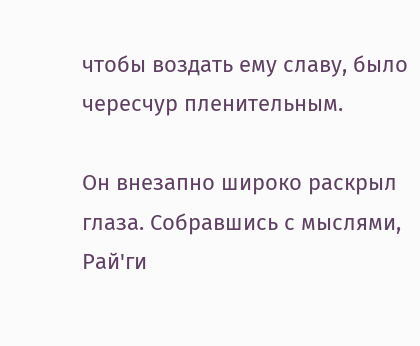чтобы воздать ему славу, было чересчур пленительным.

Он внезапно широко раскрыл глаза. Собравшись с мыслями, Рай'ги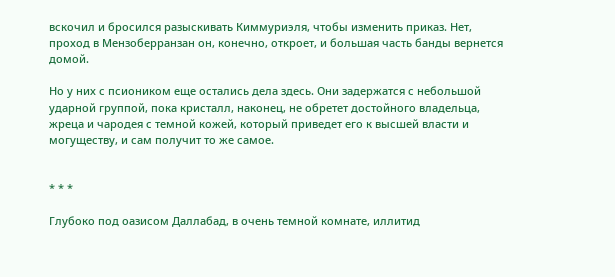вскочил и бросился разыскивать Киммуриэля, чтобы изменить приказ. Нет, проход в Мензоберранзан он, конечно, откроет, и большая часть банды вернется домой.

Но у них с псиоником еще остались дела здесь. Они задержатся с небольшой ударной группой, пока кристалл, наконец, не обретет достойного владельца, жреца и чародея с темной кожей, который приведет его к высшей власти и могуществу, и сам получит то же самое.


* * *

Глубоко под оазисом Даллабад, в очень темной комнате, иллитид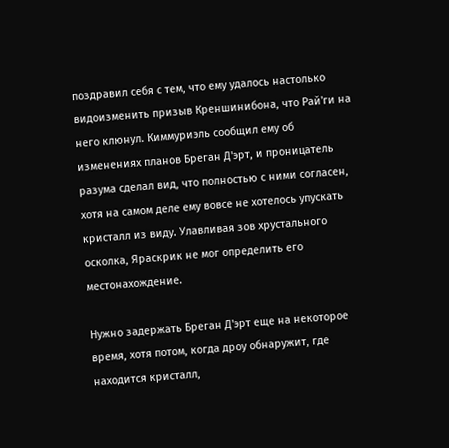поздравил себя с тем, что ему удалось настолько видоизменить призыв Креншинибона, что Рай'ги на него клюнул. Киммуриэль сообщил ему об изменениях планов Бреган Д'эрт, и проницатель разума сделал вид, что полностью с ними согласен, хотя на самом деле ему вовсе не хотелось упускать кристалл из виду. Улавливая зов хрустального осколка, Яраскрик не мог определить его местонахождение.

Нужно задержать Бреган Д'эрт еще на некоторое время, хотя потом, когда дроу обнаружит, где находится кристалл,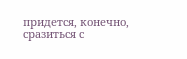придется, конечно, сразиться с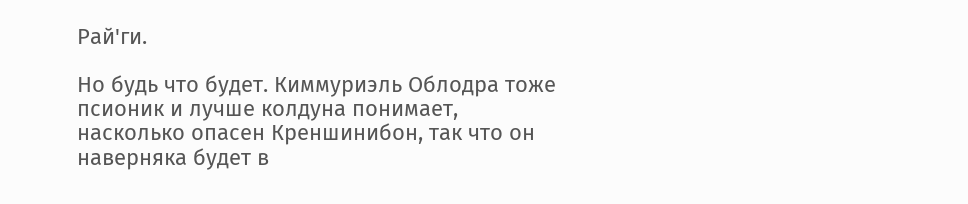Рай'ги.

Но будь что будет. Киммуриэль Облодра тоже псионик и лучше колдуна понимает, насколько опасен Креншинибон, так что он наверняка будет в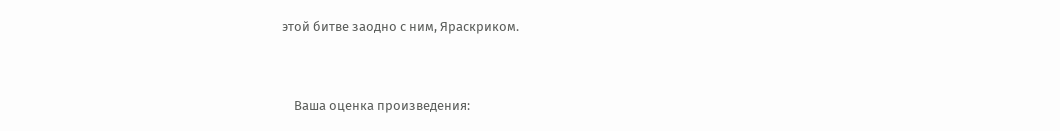этой битве заодно с ним, Яраскриком.


    Ваша оценка произведения: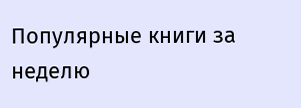Популярные книги за неделю